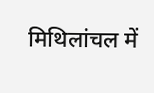मिथिलांचल में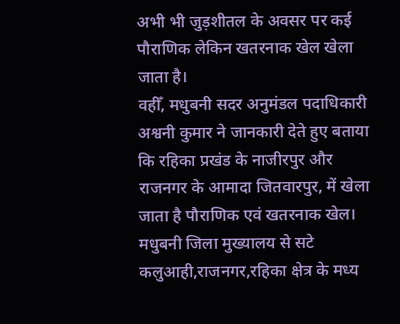अभी भी जुड़शीतल के अवसर पर कई पौराणिक लेकिन खतरनाक खेल खेला जाता है।
वहीँ, मधुबनी सदर अनुमंडल पदाधिकारी अश्वनी कुमार ने जानकारी देते हुए बताया कि रहिका प्रखंड के नाजीरपुर और
राजनगर के आमादा जितवारपुर, में खेला जाता है पौराणिक एवं खतरनाक खेल।
मधुबनी जिला मुख्यालय से सटे कलुआही,राजनगर,रहिका क्षेत्र के मध्य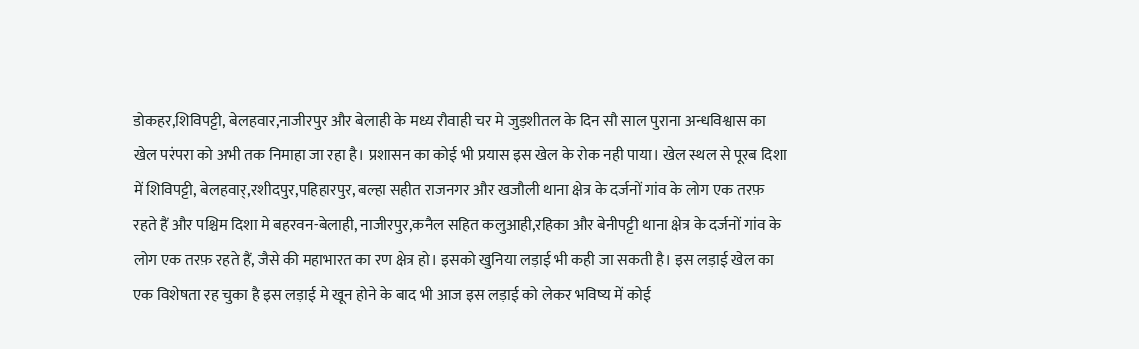डोकहर,शिविपट्टी, बेलहवार,नाजीरपुर और बेलाही के मध्य रौवाही चर मे जुड़शीतल के दिन सौ साल पुराना अन्धविश्वास का खेल परंपरा को अभी तक निमाहा जा रहा है। प्रशासन का कोई भी प्रयास इस खेल के रोक नही पाया। खेल स्थल से पूरब दिशा में शिविपट्टी, बेलहवार्,रशीदपुर,पहिहारपुर, बल्हा सहीत राजनगर और खजौली थाना क्षेत्र के दर्जनों गांव के लोग एक तरफ़ रहते हैं और पश्चिम दिशा मे बहरवन-बेलाही, नाजीरपुर,कनैल सहित कलुआही,रहिका और बेनीपट्टी थाना क्षेत्र के दर्जनों गांव के लोग एक तरफ़ रहते हैं, जैसे की महाभारत का रण क्षेत्र हो। इसको खुनिया लड़ाई भी कही जा सकती है। इस लड़ाई खेल का एक विशेषता रह चुका है इस लड़ाई मे खून होने के बाद भी आज इस लड़ाई को लेकर भविष्य में कोई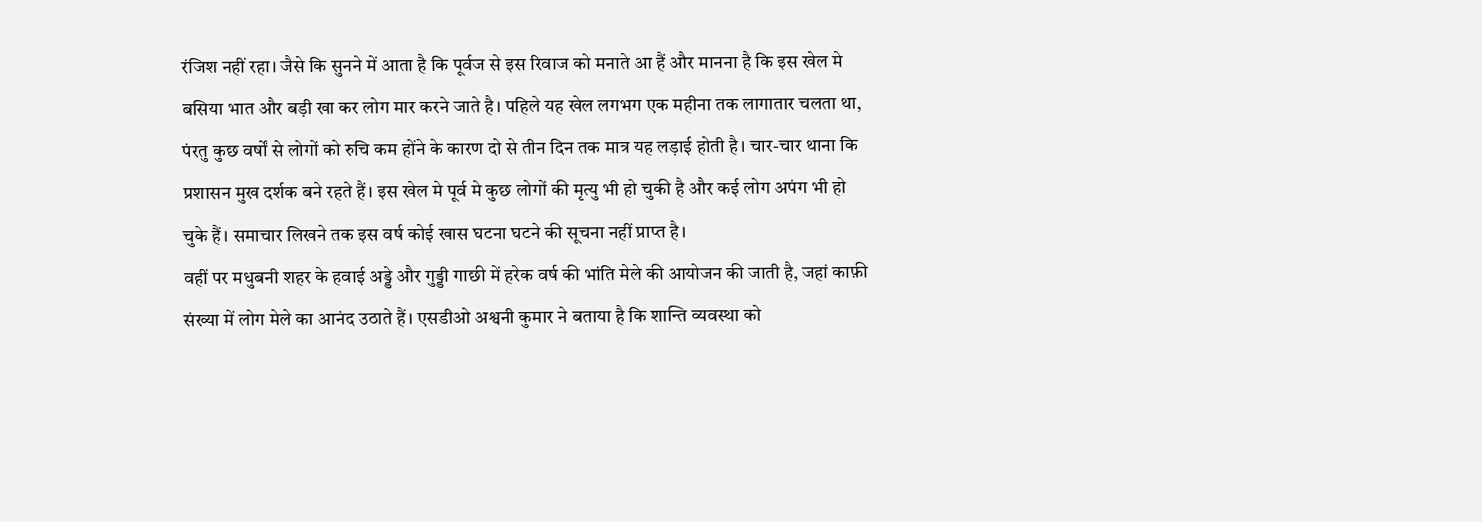रंजिश नहीं रहा। जैसे कि सुनने में आता है कि पूर्वज से इस रिवाज को मनाते आ हैं और मानना है कि इस खेल मे बसिया भात और बड़ी खा कर लोग मार करने जाते है। पहिले यह खेल लगभग एक महीना तक लागातार चलता था, पंरतु कुछ वर्षों से लोगों को रुचि कम होंने के कारण दो से तीन दिन तक मात्र यह लड़ाई होती है। चार-चार थाना कि प्रशासन मुख दर्शक बने रहते हैं। इस खेल मे पूर्व मे कुछ लोगों की मृत्यु भी हो चुकी है और कई लोग अपंग भी हो चुके हैं। समाचार लिखने तक इस वर्ष कोई खास घटना घटने की सूचना नहीं प्राप्त है।
वहीं पर मधुबनी शहर के हवाई अड्डे और गुड्डी गाछी में हरेक वर्ष की भांति मेले की आयोजन की जाती है, जहां काफ़ी संख्या में लोग मेले का आनंद उठाते हैं। एसडीओ अश्वनी कुमार ने बताया है कि शान्ति व्यवस्था को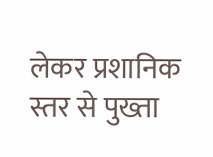लेकर प्रशानिक स्तर से पुख्ता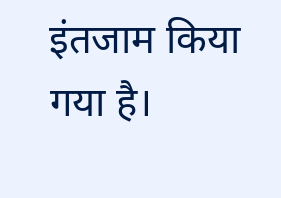इंतजाम किया गया है।